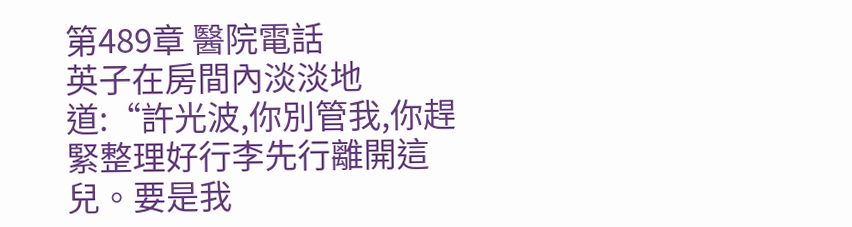第489章 醫院電話
英子在房間內淡淡地道:“許光波,你別管我,你趕緊整理好行李先行離開這兒。要是我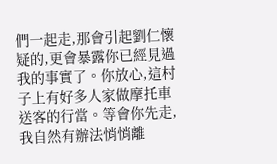們一起走,那會引起劉仁懷疑的,更會暴露你已經見過我的事實了。你放心,這村子上有好多人家做摩托車送客的行當。等會你先走,我自然有辦法悄悄離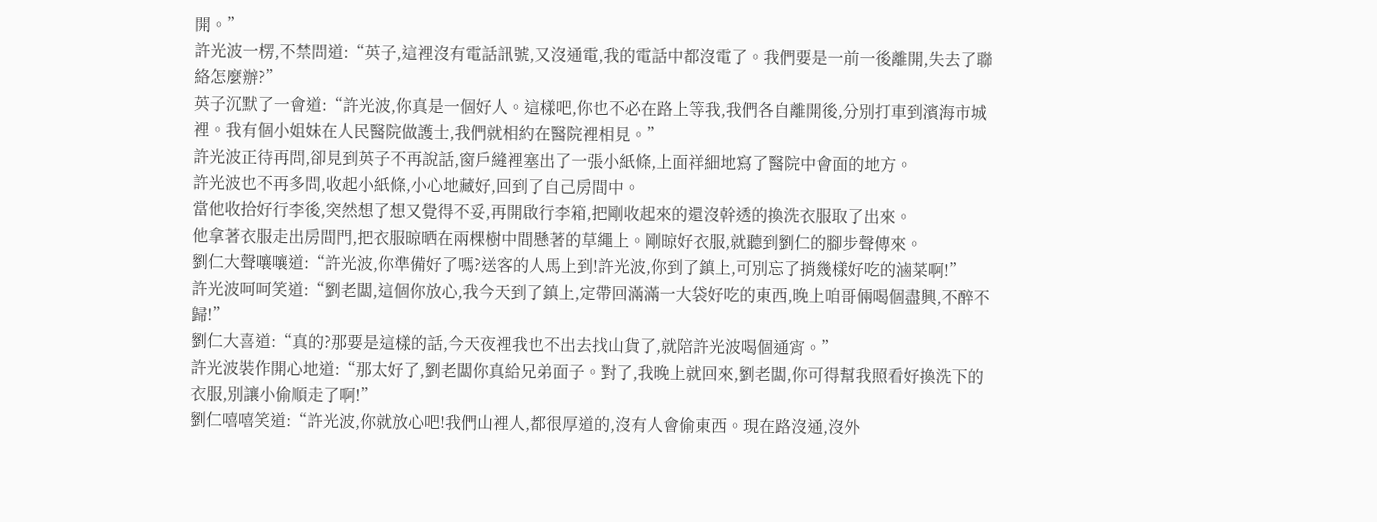開。”
許光波一楞,不禁問道:“英子,這裡沒有電話訊號,又沒通電,我的電話中都沒電了。我們要是一前一後離開,失去了聯絡怎麼辦?”
英子沉默了一會道:“許光波,你真是一個好人。這樣吧,你也不必在路上等我,我們各自離開後,分別打車到濱海市城裡。我有個小姐妹在人民醫院做護士,我們就相約在醫院裡相見。”
許光波正待再問,卻見到英子不再說話,窗戶縫裡塞出了一張小紙條,上面祥細地寫了醫院中會面的地方。
許光波也不再多問,收起小紙條,小心地藏好,回到了自己房間中。
當他收拾好行李後,突然想了想又覺得不妥,再開啟行李箱,把剛收起來的還沒幹透的換洗衣服取了出來。
他拿著衣服走出房間門,把衣服晾晒在兩棵樹中間懸著的草繩上。剛晾好衣服,就聽到劉仁的腳步聲傳來。
劉仁大聲嚷嚷道:“許光波,你準備好了嗎?送客的人馬上到!許光波,你到了鎮上,可別忘了捎幾樣好吃的滷菜啊!”
許光波呵呵笑道:“劉老闆,這個你放心,我今天到了鎮上,定帶回滿滿一大袋好吃的東西,晚上咱哥倆喝個盡興,不醉不歸!”
劉仁大喜道:“真的?那要是這樣的話,今天夜裡我也不出去找山貨了,就陪許光波喝個通宵。”
許光波裝作開心地道:“那太好了,劉老闆你真給兄弟面子。對了,我晚上就回來,劉老闆,你可得幫我照看好換洗下的衣服,別讓小偷順走了啊!”
劉仁嘻嘻笑道:“許光波,你就放心吧!我們山裡人,都很厚道的,沒有人會偷東西。現在路沒通,沒外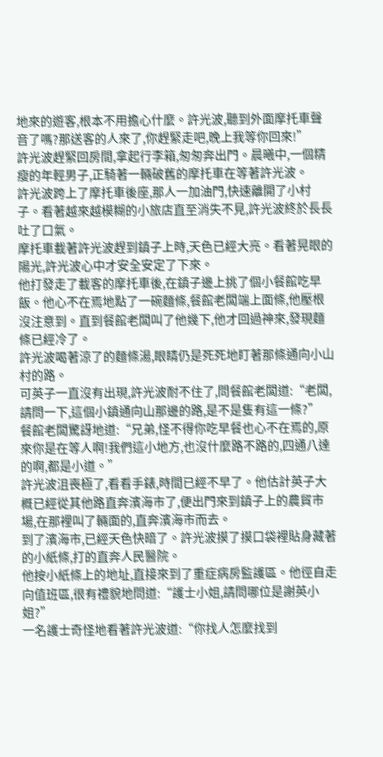地來的遊客,根本不用擔心什麼。許光波,聽到外面摩托車聲音了嗎?那送客的人來了,你趕緊走吧,晚上我等你回來!”
許光波趕緊回房間,拿起行李箱,匆匆奔出門。晨曦中,一個精瘦的年輕男子,正騎著一輛破舊的摩托車在等著許光波。
許光波跨上了摩托車後座,那人一加油門,快速離開了小村子。看著越來越模糊的小旅店直至消失不見,許光波終於長長吐了口氣。
摩托車載著許光波趕到鎮子上時,天色已經大亮。看著晃眼的陽光,許光波心中才安全安定了下來。
他打發走了載客的摩托車後,在鎮子邊上挑了個小餐館吃早飯。他心不在焉地點了一碗麵條,餐館老闆端上面條,他壓根沒注意到。直到餐館老闆叫了他幾下,他才回過神來,發現麵條已經冷了。
許光波喝著涼了的麵條湯,眼睛仍是死死地盯著那條通向小山村的路。
可英子一直沒有出現,許光波耐不住了,問餐館老闆道:“老闆,請問一下,這個小鎮通向山那邊的路,是不是隻有這一條?”
餐館老闆驚訝地道:“兄弟,怪不得你吃早餐也心不在焉的,原來你是在等人啊!我們這小地方,也沒什麼路不路的,四通八達的啊,都是小道。”
許光波沮喪極了,看看手錶,時間已經不早了。他估計英子大概已經從其他路直奔濱海市了,便出門來到鎮子上的農貿市場,在那裡叫了輛面的,直奔濱海市而去。
到了濱海市,已經天色快暗了。許光波摸了摸口袋裡貼身藏著的小紙條,打的直奔人民醫院。
他按小紙條上的地址,直接來到了重症病房監護區。他徑自走向值班區,很有禮貌地問道:“護士小姐,請問哪位是謝英小姐?”
一名護士奇怪地看著許光波道:“你找人怎麼找到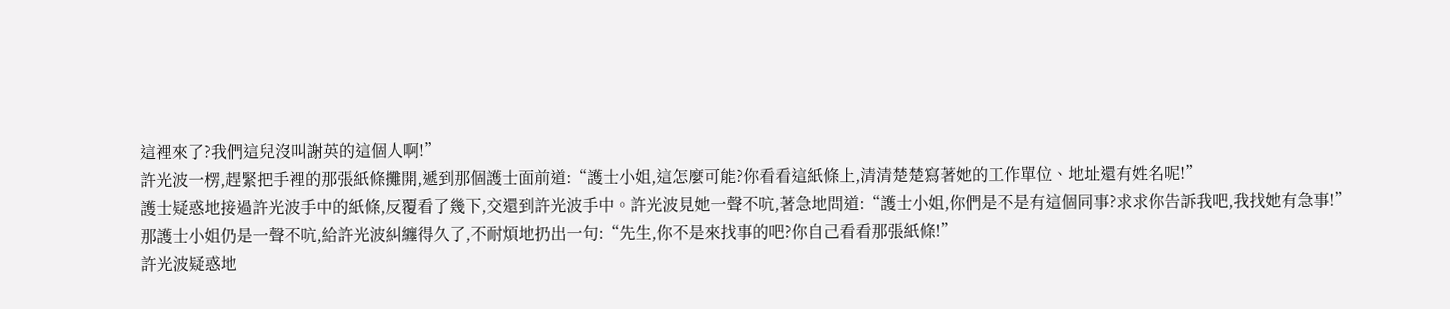這裡來了?我們這兒沒叫謝英的這個人啊!”
許光波一楞,趕緊把手裡的那張紙條攤開,遞到那個護士面前道:“護士小姐,這怎麼可能?你看看這紙條上,清清楚楚寫著她的工作單位、地址還有姓名呢!”
護士疑惑地接過許光波手中的紙條,反覆看了幾下,交還到許光波手中。許光波見她一聲不吭,著急地問道:“護士小姐,你們是不是有這個同事?求求你告訴我吧,我找她有急事!”
那護士小姐仍是一聲不吭,給許光波糾纏得久了,不耐煩地扔出一句:“先生,你不是來找事的吧?你自己看看那張紙條!”
許光波疑惑地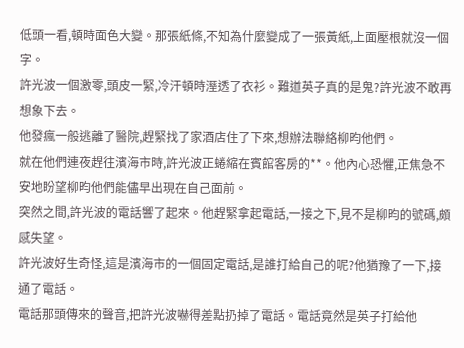低頭一看,頓時面色大變。那張紙條,不知為什麼變成了一張黃紙,上面壓根就沒一個字。
許光波一個激零,頭皮一緊,冷汗頓時溼透了衣衫。難道英子真的是鬼?許光波不敢再想象下去。
他發瘋一般逃離了醫院,趕緊找了家酒店住了下來,想辦法聯絡柳昀他們。
就在他們連夜趕往濱海市時,許光波正蜷縮在賓館客房的**。他內心恐懼,正焦急不安地盼望柳昀他們能儘早出現在自己面前。
突然之間,許光波的電話響了起來。他趕緊拿起電話,一接之下,見不是柳昀的號碼,頗感失望。
許光波好生奇怪,這是濱海市的一個固定電話,是誰打給自己的呢?他猶豫了一下,接通了電話。
電話那頭傳來的聲音,把許光波嚇得差點扔掉了電話。電話竟然是英子打給他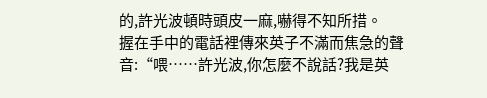的,許光波頓時頭皮一麻,嚇得不知所措。
握在手中的電話裡傳來英子不滿而焦急的聲音:“喂……許光波,你怎麼不說話?我是英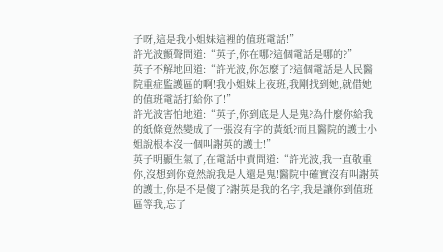子呀,這是我小姐妹這裡的值班電話!”
許光波顫聲問道:“英子,你在哪?這個電話是哪的?”
英子不解地回道:“許光波,你怎麼了?這個電話是人民醫院重症監護區的啊!我小姐妹上夜班,我剛找到她,就借她的值班電話打給你了!”
許光波害怕地道:“英子,你到底是人是鬼?為什麼你給我的紙條竟然變成了一張沒有字的黃紙?而且醫院的護士小姐說根本沒一個叫謝英的護士!”
英子明顯生氣了,在電話中責問道:“許光波,我一直敬重你,沒想到你竟然說我是人還是鬼!醫院中確實沒有叫謝英的護士,你是不是傻了?謝英是我的名字,我是讓你到值班區等我,忘了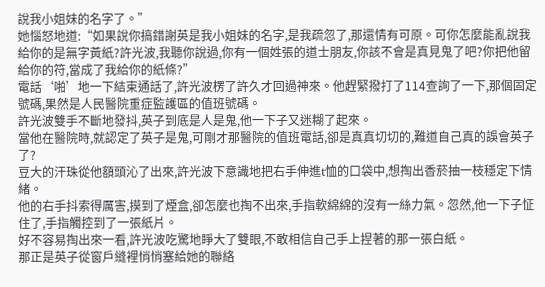說我小姐妹的名字了。”
她惱怒地道:“如果說你搞錯謝英是我小姐妹的名字,是我疏忽了,那還情有可原。可你怎麼能亂說我給你的是無字黃紙?許光波,我聽你說過,你有一個姓張的道士朋友,你該不會是真見鬼了吧?你把他留給你的符,當成了我給你的紙條?”
電話‘啪’地一下結束通話了,許光波楞了許久才回過神來。他趕緊撥打了114查詢了一下,那個固定號碼,果然是人民醫院重症監護區的值班號碼。
許光波雙手不斷地發抖,英子到底是人是鬼,他一下子又迷糊了起來。
當他在醫院時,就認定了英子是鬼,可剛才那醫院的值班電話,卻是真真切切的,難道自己真的誤會英子了?
豆大的汗珠從他額頭沁了出來,許光波下意識地把右手伸進t恤的口袋中,想掏出香菸抽一枝穩定下情緒。
他的右手抖索得厲害,摸到了煙盒,卻怎麼也掏不出來,手指軟綿綿的沒有一絲力氣。忽然,他一下子怔住了,手指觸控到了一張紙片。
好不容易掏出來一看,許光波吃驚地睜大了雙眼,不敢相信自己手上捏著的那一張白紙。
那正是英子從窗戶縫裡悄悄塞給她的聯絡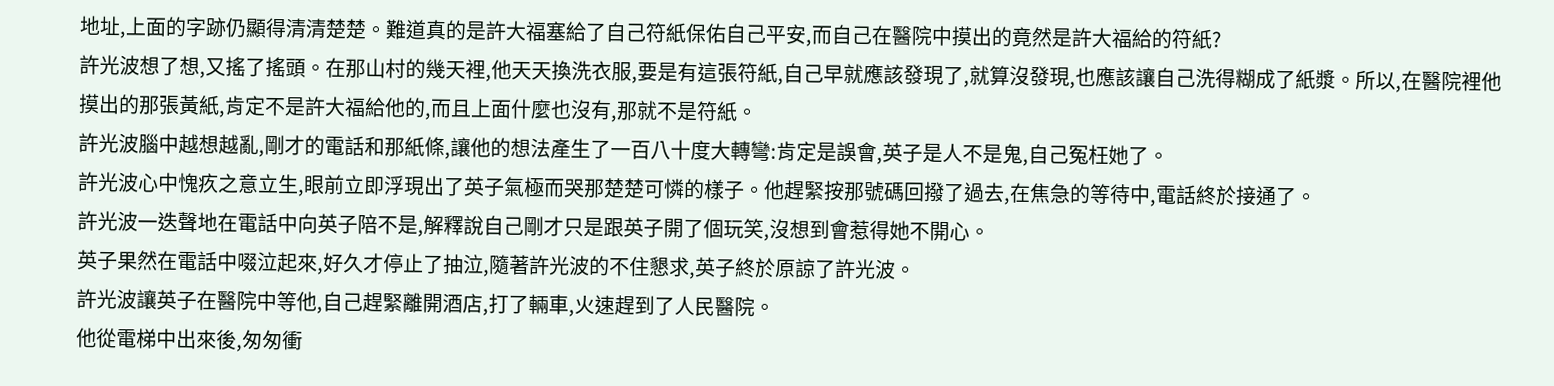地址,上面的字跡仍顯得清清楚楚。難道真的是許大福塞給了自己符紙保佑自己平安,而自己在醫院中摸出的竟然是許大福給的符紙?
許光波想了想,又搖了搖頭。在那山村的幾天裡,他天天換洗衣服,要是有這張符紙,自己早就應該發現了,就算沒發現,也應該讓自己洗得糊成了紙漿。所以,在醫院裡他摸出的那張黃紙,肯定不是許大福給他的,而且上面什麼也沒有,那就不是符紙。
許光波腦中越想越亂,剛才的電話和那紙條,讓他的想法產生了一百八十度大轉彎:肯定是誤會,英子是人不是鬼,自己冤枉她了。
許光波心中愧疚之意立生,眼前立即浮現出了英子氣極而哭那楚楚可憐的樣子。他趕緊按那號碼回撥了過去,在焦急的等待中,電話終於接通了。
許光波一迭聲地在電話中向英子陪不是,解釋說自己剛才只是跟英子開了個玩笑,沒想到會惹得她不開心。
英子果然在電話中啜泣起來,好久才停止了抽泣,隨著許光波的不住懇求,英子終於原諒了許光波。
許光波讓英子在醫院中等他,自己趕緊離開酒店,打了輛車,火速趕到了人民醫院。
他從電梯中出來後,匆匆衝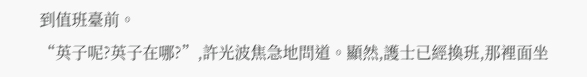到值班臺前。
“英子呢?英子在哪?”,許光波焦急地問道。顯然,護士已經換班,那裡面坐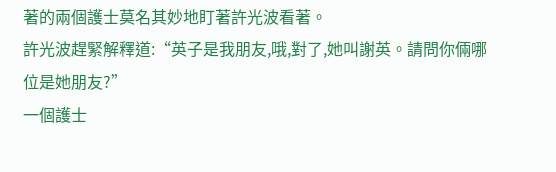著的兩個護士莫名其妙地盯著許光波看著。
許光波趕緊解釋道:“英子是我朋友,哦,對了,她叫謝英。請問你倆哪位是她朋友?”
一個護士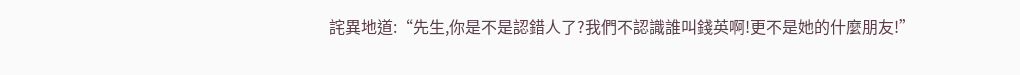詫異地道:“先生,你是不是認錯人了?我們不認識誰叫錢英啊!更不是她的什麼朋友!”